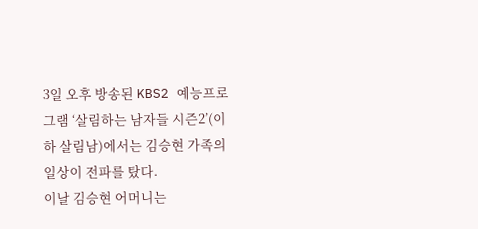3일 오후 방송된 KBS2 예능프로그램 ‘살림하는 남자들 시즌2’(이하 살림남)에서는 김승현 가족의 일상이 전파를 탔다.
이날 김승현 어머니는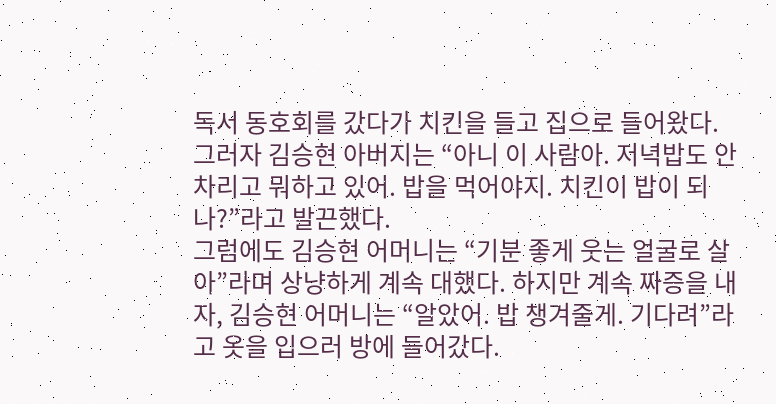독서 동호회를 갔다가 치킨을 들고 집으로 들어왔다.
그러자 김승현 아버지는 “아니 이 사람아. 저녁밥도 안 차리고 뭐하고 있어. 밥을 먹어야지. 치킨이 밥이 되나?”라고 발끈했다.
그럼에도 김승현 어머니는 “기분 좋게 웃는 얼굴로 살아”라며 상냥하게 계속 대했다. 하지만 계속 짜증을 내자, 김승현 어머니는 “알았어. 밥 챙겨줄게. 기다려”라고 옷을 입으러 방에 들어갔다.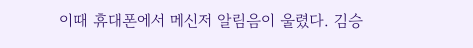이때 휴대폰에서 메신저 알림음이 울렸다. 김승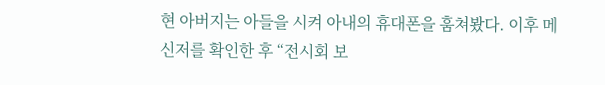현 아버지는 아들을 시켜 아내의 휴대폰을 훔쳐봤다. 이후 메신저를 확인한 후 “전시회 보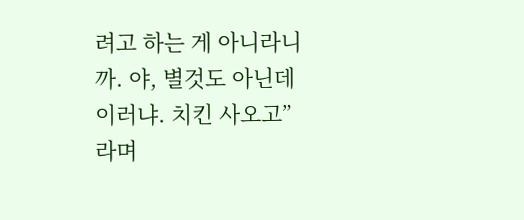려고 하는 게 아니라니까. 야, 별것도 아닌데 이러냐. 치킨 사오고”라며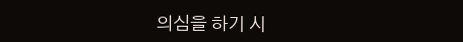의심을 하기 시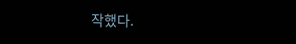작했다.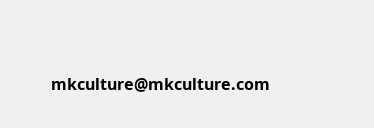mkculture@mkculture.com